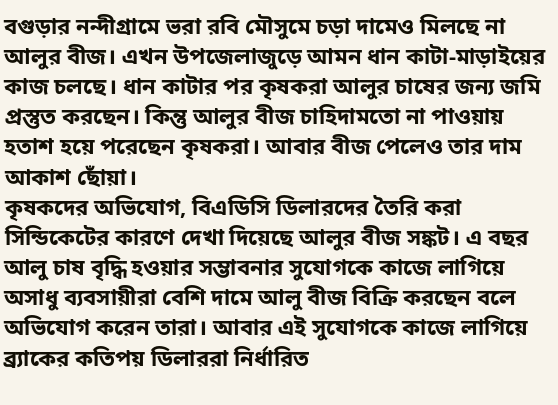বগুড়ার নন্দীগ্রামে ভরা রবি মৌসুমে চড়া দামেও মিলছে না আলুর বীজ। এখন উপজেলাজুড়ে আমন ধান কাটা-মাড়াইয়ের কাজ চলছে। ধান কাটার পর কৃষকরা আলুর চাষের জন্য জমি প্রস্তুত করছেন। কিন্তু আলুর বীজ চাহিদামতো না পাওয়ায় হতাশ হয়ে পরেছেন কৃষকরা। আবার বীজ পেলেও তার দাম আকাশ ছোঁয়া।
কৃষকদের অভিযোগ, বিএডিসি ডিলারদের তৈরি করা সিন্ডিকেটের কারণে দেখা দিয়েছে আলুর বীজ সঙ্কট। এ বছর আলু চাষ বৃদ্ধি হওয়ার সম্ভাবনার সুযোগকে কাজে লাগিয়ে অসাধু ব্যবসায়ীরা বেশি দামে আলু বীজ বিক্রি করছেন বলে অভিযোগ করেন তারা। আবার এই সুযোগকে কাজে লাগিয়ে ব্র্যাকের কতিপয় ডিলাররা নির্ধারিত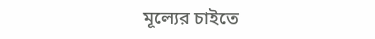মূল্যের চাইতে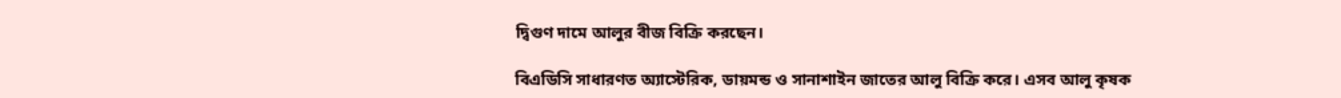দ্বিগুণ দামে আলুর বীজ বিক্রি করছেন।

বিএডিসি সাধারণত অ্যাস্টেরিক, ডায়মন্ড ও সানাশাইন জাতের আলু বিক্রি করে। এসব আলু কৃষক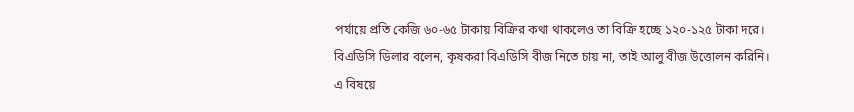পর্যায়ে প্রতি কেজি ৬০-৬৫ টাকায় বিক্রির কথা থাকলেও তা বিক্রি হচ্ছে ১২০-১২৫ টাকা দরে।
বিএডিসি ডিলার বলেন, কৃষকরা বিএডিসি বীজ নিতে চায় না, তাই আলু বীজ উত্তোলন করিনি।
এ বিষয়ে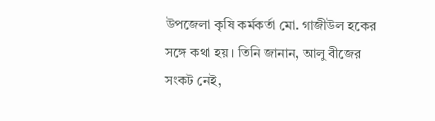উপজেলা কৃষি কর্মকর্তা মো. গাজীউল হকের সঙ্গে কথা হয়। তিনি জানান, আলু বীজের সংকট নেই,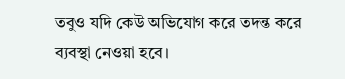তবুও যদি কেউ অভিযোগ করে তদন্ত করে ব্যবস্থা নেওয়া হবে।